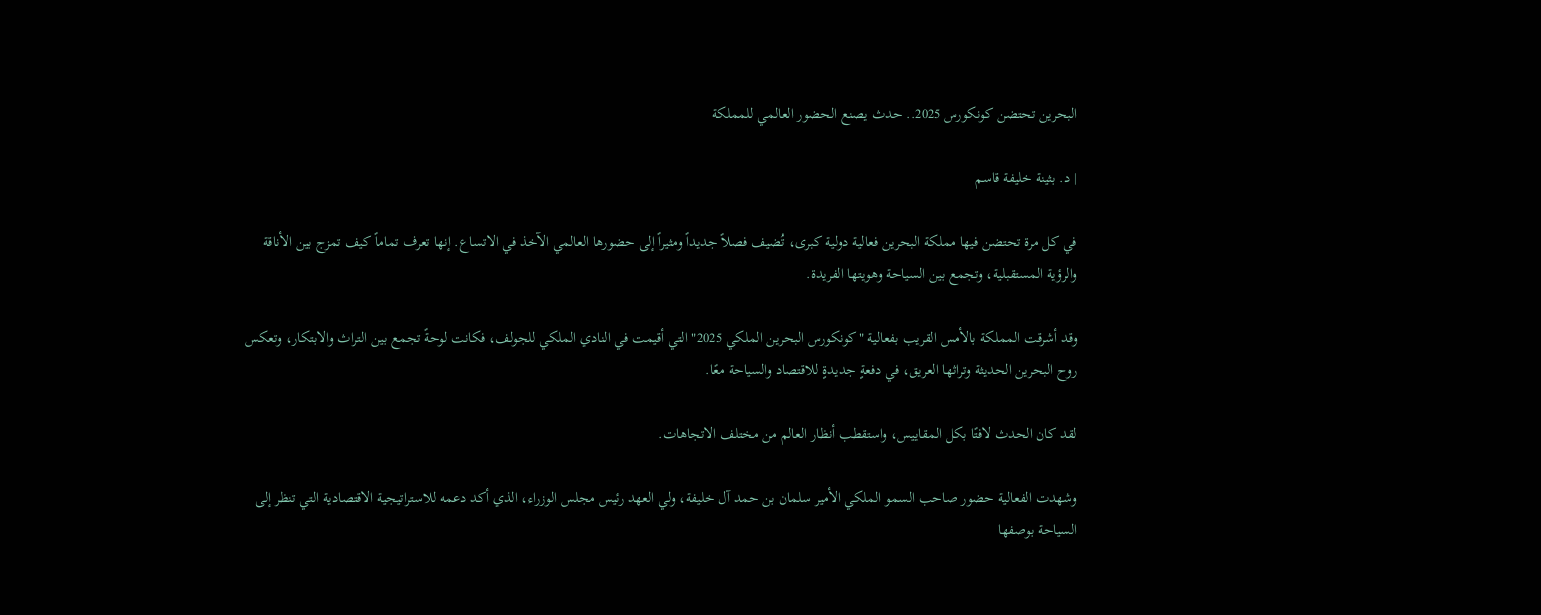البحرين تحتضن كونكورس 2025.. حدث يصنع الحضور العالمي للمملكة

| د. بثينة خليفة قاسم

في كل مرة تحتضن فيها مملكة البحرين فعالية دولية كبرى، تُضيف فصلاً جديداً ومثيراً إلى حضورها العالمي الآخذ في الاتساع. إنها تعرف تماماً كيف تمزج بين الأناقة والرؤية المستقبلية، وتجمع بين السياحة وهويتها الفريدة.

وقد أشرقت المملكة بالأمس القريب بفعالية "كونكورس البحرين الملكي 2025" التي أقيمت في النادي الملكي للجولف، فكانت لوحةً تجمع بين التراث والابتكار، وتعكس روح البحرين الحديثة وتراثها العريق، في دفعةٍ جديدةٍ للاقتصاد والسياحة معًا.

لقد كان الحدث لافتًا بكل المقاييس، واستقطب أنظار العالم من مختلف الاتجاهات.

وشهدت الفعالية حضور صاحب السمو الملكي الأمير سلمان بن حمد آل خليفة، ولي العهد رئيس مجلس الوزراء، الذي أكد دعمه للاستراتيجية الاقتصادية التي تنظر إلى السياحة بوصفها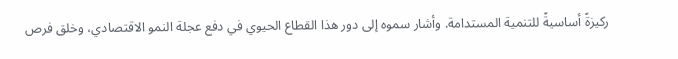ركيزةً أساسيةً للتنمية المستدامة. وأشار سموه إلى دور هذا القطاع الحيوي في دفع عجلة النمو الاقتصادي، وخلق فرص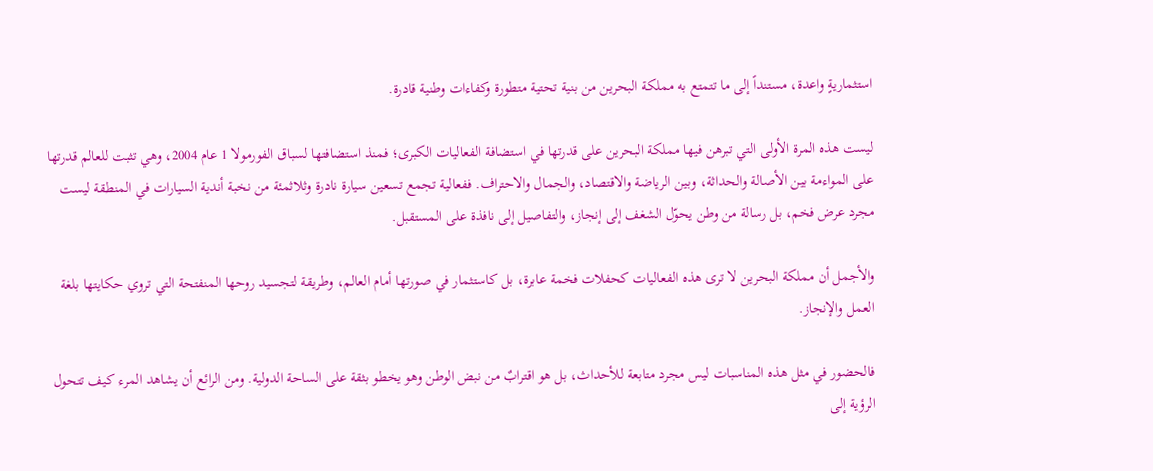استثماريةٍ واعدة، مستنداً إلى ما تتمتع به مملكة البحرين من بنية تحتية متطورة وكفاءات وطنية قادرة.

ليست هذه المرة الأولى التي تبرهن فيها مملكة البحرين على قدرتها في استضافة الفعاليات الكبرى؛ فمنذ استضافتها لسباق الفورمولا 1 عام 2004، وهي تثبت للعالم قدرتها على المواءمة بين الأصالة والحداثة، وبين الرياضة والاقتصاد، والجمال والاحتراف. ففعالية تجمع تسعين سيارة نادرة وثلاثمئة من نخبة أندية السيارات في المنطقة ليست مجرد عرض فخم، بل رسالة من وطن يحوّل الشغف إلى إنجاز، والتفاصيل إلى نافذة على المستقبل.

والأجمل أن مملكة البحرين لا ترى هذه الفعاليات كحفلات فخمة عابرة، بل كاستثمار في صورتها أمام العالم، وطريقة لتجسيد روحها المنفتحة التي تروي حكايتها بلغة العمل والإنجاز.

فالحضور في مثل هذه المناسبات ليس مجرد متابعة للأحداث، بل هو اقترابٌ من نبض الوطن وهو يخطو بثقة على الساحة الدولية. ومن الرائع أن يشاهد المرء كيف تتحول الرؤية إلى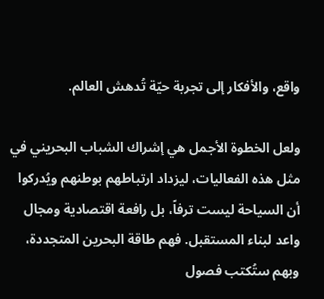واقع، والأفكار إلى تجربة حيّة تُدهش العالم.

ولعل الخطوة الأجمل هي إشراك الشباب البحريني في مثل هذه الفعاليات، ليزداد ارتباطهم بوطنهم ويُدركوا أن السياحة ليست ترفاً، بل رافعة اقتصادية ومجال واعد لبناء المستقبل. فهم طاقة البحرين المتجددة، وبهم ستُكتب فصول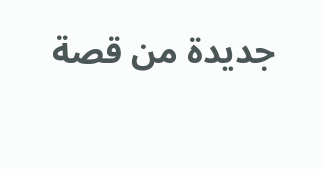جديدة من قصة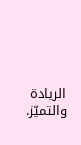الريادة والتميّز.